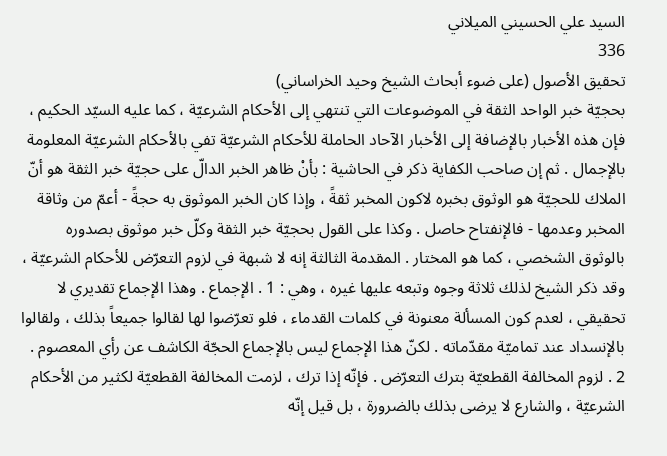السيد علي الحسيني الميلاني
336
تحقيق الأصول (على ضوء أبحاث الشيخ وحيد الخراساني)
بحجيّة خبر الواحد الثقة في الموضوعات التي تنتهي إلى الأحكام الشرعيّة ، كما عليه السيّد الحكيم ، فإن هذه الأخبار بالإضافة إلى الأخبار الآحاد الحاملة للأحكام الشرعيّة تفي بالأحكام الشرعيّة المعلومة بالإجمال . ثم إن صاحب الكفاية ذكر في الحاشية : بأنْ ظاهر الخبر الدالّ على حجيّة خبر الثقة هو أنّ الملاك للحجيّة هو الوثوق بخبره لاكون المخبر ثقةً ، وإذا كان الخبر الموثوق به حجةً - أعمّ من وثاقة المخبر وعدمها - فالإنفتاح حاصل . وكذا على القول بحجيّة خبر الثقة وكلّ خبر موثوق بصدوره بالوثوق الشخصي ، كما هو المختار . المقدمة الثالثة إنه لا شبهة في لزوم التعرّض للأحكام الشرعيّة ، وقد ذكر الشيخ لذلك ثلاثة وجوه وتبعه عليها غيره ، وهي : 1 . الإجماع . وهذا الإجماع تقديري لا تحقيقي ، لعدم كون المسألة معنونة في كلمات القدماء ، فلو تعرّضوا لها لقالوا جميعاً بذلك ، ولقالوا بالإنسداد عند تماميّة مقدّماته . لكنّ هذا الإجماع ليس بالإجماع الحجّة الكاشف عن رأي المعصوم . 2 . لزوم المخالفة القطعيّة بترك التعرّض . فإنّه إذا ترك ، لزمت المخالفة القطعيّة لكثير من الأحكام الشرعيّة ، والشارع لا يرضى بذلك بالضرورة ، بل قيل إنّه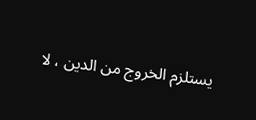يستلزم الخروج من الدين ، لا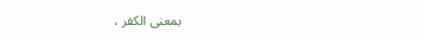بمعنى الكفر ،